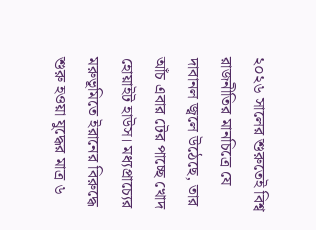২০২৬ সালের শুরুতেই বিশ্ব রাজনীতির মানচিত্রে যে দাবানল জ্বলে উঠেছে, তার আঁচ এবার টের পাচ্ছে খোদ হোয়াইট হাউস। মধ্যপ্রাচ্যের মরুভূমিতে ইরানের বিরুদ্ধে শুরু হওয়া যুদ্ধের মাত্র ৬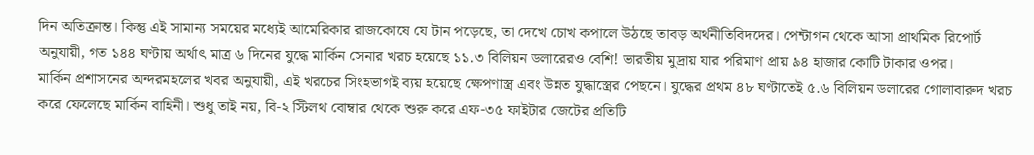দিন অতিক্রান্ত। কিন্তু এই সামান্য সময়ের মধ্যেই আমেরিকার রাজকোষে যে টান পড়েছে, তা দেখে চোখ কপালে উঠছে তাবড় অর্থনীতিবিদদের। পেন্টাগন থেকে আসা প্রাথমিক রিপোর্ট অনুযায়ী, গত ১৪৪ ঘণ্টায় অর্থাৎ মাত্র ৬ দিনের যুদ্ধে মার্কিন সেনার খরচ হয়েছে ১১.৩ বিলিয়ন ডলারেরও বেশি! ভারতীয় মুদ্রায় যার পরিমাণ প্রায় ৯৪ হাজার কোটি টাকার ওপর।
মার্কিন প্রশাসনের অন্দরমহলের খবর অনুযায়ী, এই খরচের সিংহভাগই ব্যয় হয়েছে ক্ষেপণাস্ত্র এবং উন্নত যুদ্ধাস্ত্রের পেছনে। যুদ্ধের প্রথম ৪৮ ঘণ্টাতেই ৫.৬ বিলিয়ন ডলারের গোলাবারুদ খরচ করে ফেলেছে মার্কিন বাহিনী। শুধু তাই নয়, বি-২ স্টিলথ বোম্বার থেকে শুরু করে এফ-৩৫ ফাইটার জেটের প্রতিটি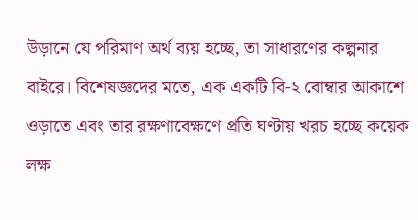উড়ানে যে পরিমাণ অর্থ ব্যয় হচ্ছে, তা সাধারণের কল্পনার বাইরে। বিশেষজ্ঞদের মতে, এক একটি বি-২ বোম্বার আকাশে ওড়াতে এবং তার রক্ষণাবেক্ষণে প্রতি ঘণ্টায় খরচ হচ্ছে কয়েক লক্ষ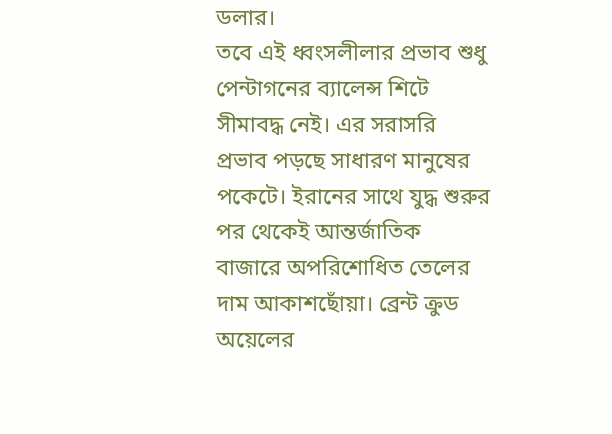ডলার।
তবে এই ধ্বংসলীলার প্রভাব শুধু পেন্টাগনের ব্যালেন্স শিটে সীমাবদ্ধ নেই। এর সরাসরি প্রভাব পড়ছে সাধারণ মানুষের পকেটে। ইরানের সাথে যুদ্ধ শুরুর পর থেকেই আন্তর্জাতিক বাজারে অপরিশোধিত তেলের দাম আকাশছোঁয়া। ব্রেন্ট ক্রুড অয়েলের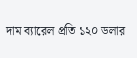দাম ব্যারেল প্রতি ১২০ ডলার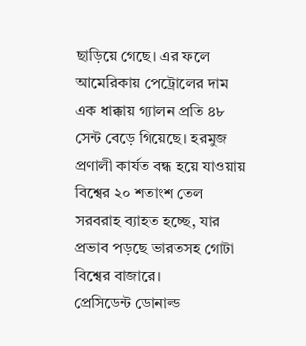ছাড়িয়ে গেছে। এর ফলে আমেরিকায় পেট্রোলের দাম এক ধাক্কায় গ্যালন প্রতি ৪৮ সেন্ট বেড়ে গিয়েছে। হরমুজ প্রণালী কার্যত বন্ধ হয়ে যাওয়ায় বিশ্বের ২০ শতাংশ তেল সরবরাহ ব্যাহত হচ্ছে, যার প্রভাব পড়ছে ভারতসহ গোটা বিশ্বের বাজারে।
প্রেসিডেন্ট ডোনাল্ড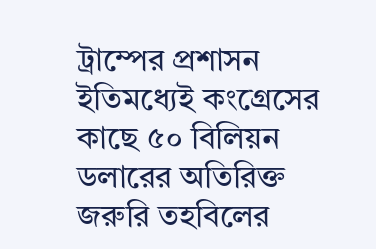ট্রাম্পের প্রশাসন ইতিমধ্যেই কংগ্রেসের কাছে ৫০ বিলিয়ন ডলারের অতিরিক্ত জরুরি তহবিলের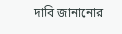দাবি জানানোর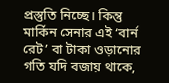প্রস্তুতি নিচ্ছে। কিন্তু মার্কিন সেনার এই ‘বার্ন রেট’ বা টাকা ওড়ানোর গতি যদি বজায় থাকে,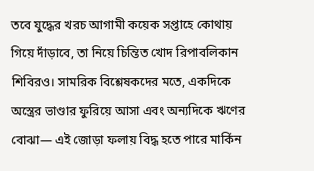তবে যুদ্ধের খরচ আগামী কয়েক সপ্তাহে কোথায় গিয়ে দাঁড়াবে, তা নিয়ে চিন্তিত খোদ রিপাবলিকান শিবিরও। সামরিক বিশ্লেষকদের মতে, একদিকে অস্ত্রের ভাণ্ডার ফুরিয়ে আসা এবং অন্যদিকে ঋণের বোঝা— এই জোড়া ফলায় বিদ্ধ হতে পারে মার্কিন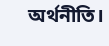অর্থনীতি।